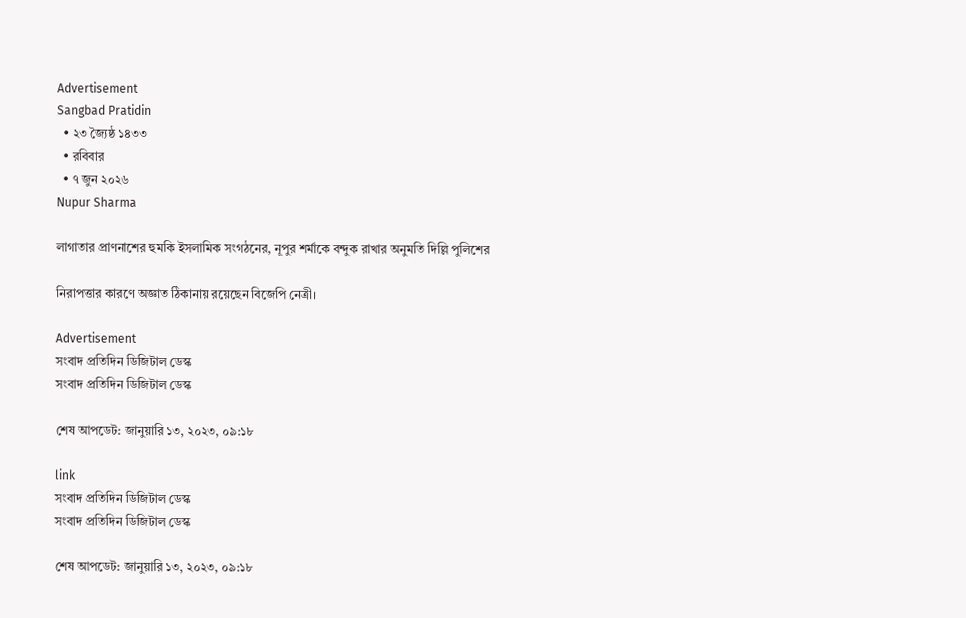Advertisement
Sangbad Pratidin
  • ২৩ জ্যৈষ্ঠ ১৪৩৩
  • রবিবার
  • ৭ জুন ২০২৬
Nupur Sharma

লাগাতার প্রাণনাশের হুমকি ইসলামিক সংগঠনের, নূপুর শর্মাকে বন্দুক রাখার অনুমতি দিল্লি পুলিশের

নিরাপত্তার কারণে অজ্ঞাত ঠিকানায় রয়েছেন বিজেপি নেত্রী।

Advertisement
সংবাদ প্রতিদিন ডিজিটাল ডেস্ক
সংবাদ প্রতিদিন ডিজিটাল ডেস্ক

শেষ আপডেট: জানুয়ারি ১৩, ২০২৩, ০৯:১৮

link
সংবাদ প্রতিদিন ডিজিটাল ডেস্ক
সংবাদ প্রতিদিন ডিজিটাল ডেস্ক

শেষ আপডেট: জানুয়ারি ১৩, ২০২৩, ০৯:১৮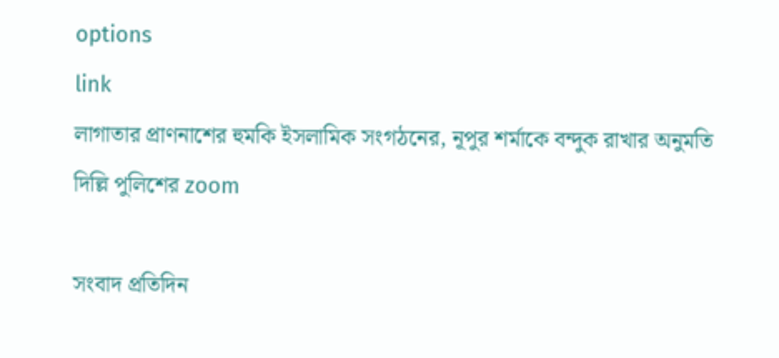options
link
লাগাতার প্রাণনাশের হুমকি ইসলামিক সংগঠনের, নূপুর শর্মাকে বন্দুক রাখার অনুমতি দিল্লি পুলিশের zoom

সংবাদ প্রতিদিন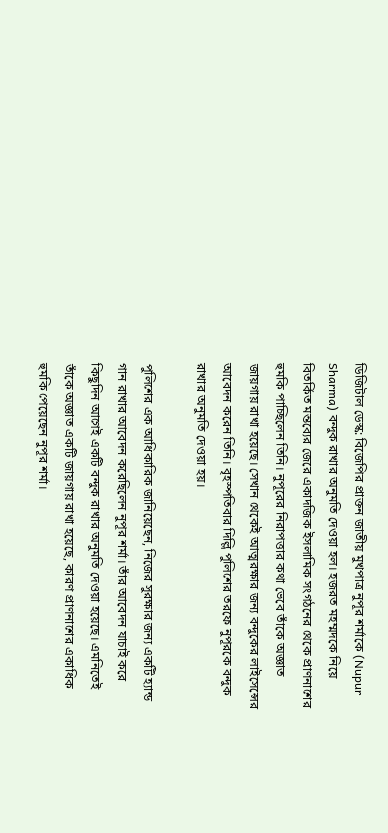ডিজিটাল ডেস্ক: বিজেপির প্রাক্তন জাতীয় মুখপাত্র নুপূর শর্মাকে (Nupur Sharma) বন্দুক রাখার অনুমতি দেওয়া হল। হজরত মহম্মদকে নিয়ে বিতর্কিত মন্তব্যের জেরে একাদজিক ইসলামিক সংগঠনের থেকে প্রাণনাশের হুমকি পাচ্ছিলেন তিনি। নুপূরের নিরাপত্তার কথা ভেবে তাঁকে অজ্ঞাত জায়গায় রাখা হয়েছে। সেখান থেকেই আত্মরক্ষার জন্য বন্দুকের লাইসেন্সের আবেদন করেন তিনি। বৃহস্পতিবার দিল্লি পুলিশের তরফে নুপূরকে বন্দুক রাখার অনুমতি দেওয়া হয়।

পুলিশের এক আধিকারিক জানিয়েছেন, নিজের সুরক্ষার জন্য একটি হ্যান্ড গান রাখার আবেদন করেছিলেন নুপূর শর্মা। তাঁর আবেদন যাচাই করে কিছুদিন আগেই একটি বন্দুক রাখার অনুমতি দেওয়া হয়েছে। এমনিতেই তাঁকে অজ্ঞাত একটি জায়গায় রাখা হয়েছে, কারণ প্রাণনাশের একাধিক হুমকি পেয়েছেন নুপূর শর্মা।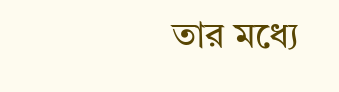তার মধ্যে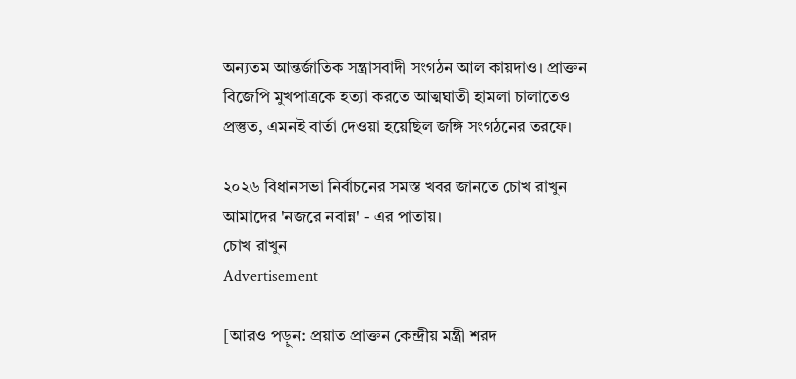অন্যতম আন্তর্জাতিক সন্ত্রাসবাদী সংগঠন আল কায়দাও। প্রাক্তন বিজেপি মুখপাত্রকে হত্যা করতে আত্মঘাতী হামলা চালাতেও প্রস্তুত, এমনই বার্তা দেওয়া হয়েছিল জঙ্গি সংগঠনের তরফে।

২০২৬ বিধানসভা নির্বাচনের সমস্ত খবর জানতে চোখ রাখুন আমাদের 'নজরে নবান্ন' - এর পাতায়।
চোখ রাখুন
Advertisement

[আরও পড়ুন: প্রয়াত প্রাক্তন কেন্দ্রীয় মন্ত্রী শরদ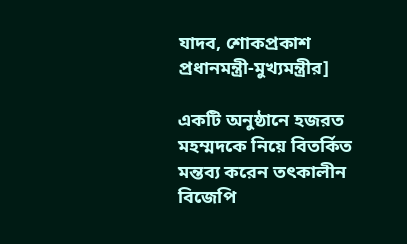যাদব, শোকপ্রকাশ প্রধানমন্ত্রী-মুখ্যমন্ত্রীর]

একটি অনুষ্ঠানে হজরত মহম্মদকে নিয়ে বিতর্কিত মন্তব্য করেন তৎকালীন বিজেপি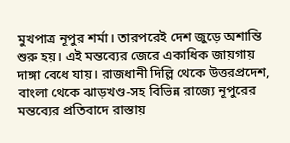মুখপাত্র নূপুর শর্মা। তারপরেই দেশ জুড়ে অশান্তি শুরু হয়। এই মন্তব্যের জেরে একাধিক জায়গায় দাঙ্গা বেধে যায়। রাজধানী দিল্লি থেকে উত্তরপ্রদেশ, বাংলা থেকে ঝাড়খণ্ড-সহ বিভিন্ন রাজ্যে নূপুরের মন্তব্যের প্রতিবাদে রাস্তায়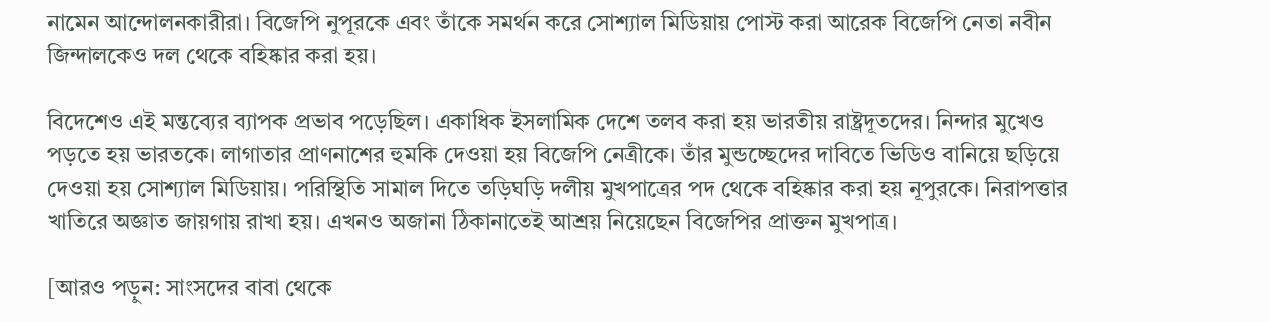নামেন আন্দোলনকারীরা। বিজেপি নুপূরকে এবং তাঁকে সমর্থন করে সোশ্যাল মিডিয়ায় পোস্ট করা আরেক বিজেপি নেতা নবীন জিন্দালকেও দল থেকে বহিষ্কার করা হয়।

বিদেশেও এই মন্তব্যের ব্যাপক প্রভাব পড়েছিল। একাধিক ইসলামিক দেশে তলব করা হয় ভারতীয় রাষ্ট্রদূতদের। নিন্দার মুখেও পড়তে হয় ভারতকে। লাগাতার প্রাণনাশের হুমকি দেওয়া হয় বিজেপি নেত্রীকে। তাঁর মুন্ডচ্ছেদের দাবিতে ভিডিও বানিয়ে ছড়িয়ে দেওয়া হয় সোশ্যাল মিডিয়ায়। পরিস্থিতি সামাল দিতে তড়িঘড়ি দলীয় মুখপাত্রের পদ থেকে বহিষ্কার করা হয় নূপুরকে। নিরাপত্তার খাতিরে অজ্ঞাত জায়গায় রাখা হয়। এখনও অজানা ঠিকানাতেই আশ্রয় নিয়েছেন বিজেপির প্রাক্তন মুখপাত্র।

[আরও পড়ুন: সাংসদের বাবা থেকে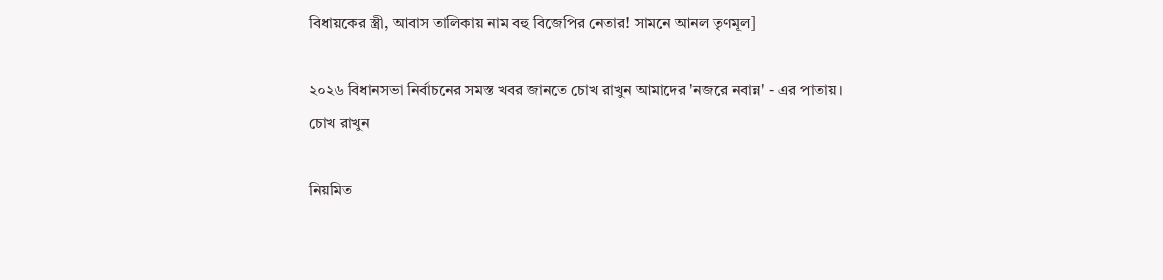বিধায়কের স্ত্রী, আবাস তালিকায় নাম বহু বিজেপির নেতার! সামনে আনল তৃণমূল]

২০২৬ বিধানসভা নির্বাচনের সমস্ত খবর জানতে চোখ রাখুন আমাদের 'নজরে নবান্ন' - এর পাতায়।
চোখ রাখুন

নিয়মিত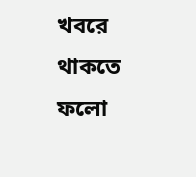খবরে থাকতে ফলো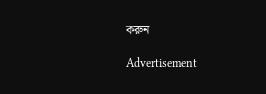করুন

Advertisement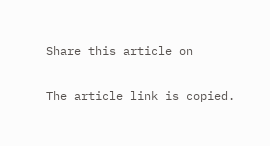Share this article on

The article link is copied.